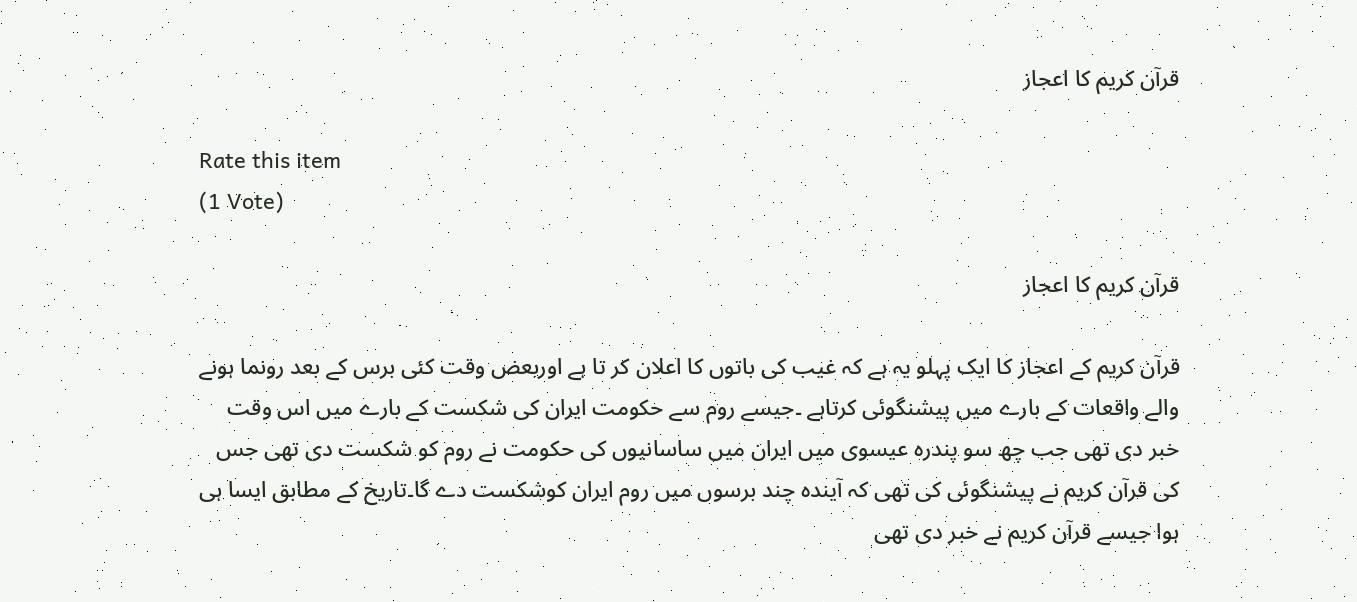قرآن کریم کا اعجاز

Rate this item
(1 Vote)

قرآن کریم کا اعجاز

قرآن کریم کے اعجاز کا ایک پہلو یہ ہے کہ غیب کی باتوں کا اعلان کر تا ہے اوربعض وقت کئی برس کے بعد رونما ہونے والے واقعات کے بارے میں پیشنگوئی کرتاہے ۔جیسے روم سے حکومت ایران کی شکست کے بارے میں اس وقت خبر دی تھی جب چھ سو پندرہ عیسوی میں ایران میں ساسانیوں کی حکومت نے روم کو شکست دی تھی جس کی قرآن کریم نے پیشنگوئی کی تھی کہ آیندہ چند برسوں میں روم ایران کوشکست دے گا۔تاریخ کے مطابق ایسا ہی ہوا جیسے قرآن کریم نے خبر دی تھی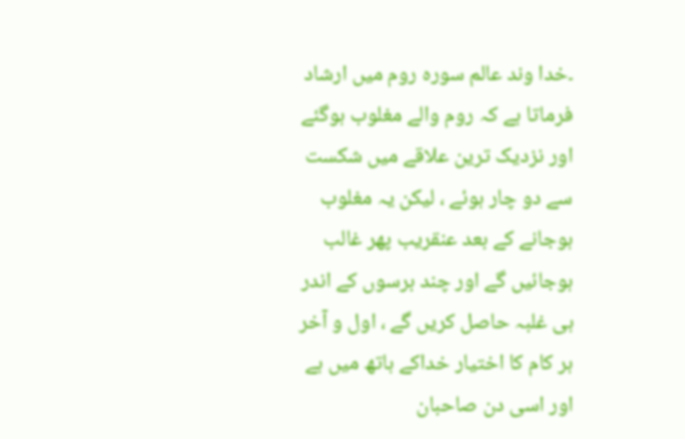۔خدا وند عالم سورہ روم میں ارشاد فرماتا ہے کہ روم والے مغلوب ہوگئے اور نزدیک ترین علاقے میں شکست سے دو چار ہوئے ، لیکن یہ مغلوب ہوجانے کے بعد عنقریب پھر غالب ہوجائیں گے اور چند برسوں کے اندر ہی غلبہ حاصل کریں گے ، اول و آخر ہر کام کا اختیار خداکے ہاتھ میں ہے اور اسی دن صاحبان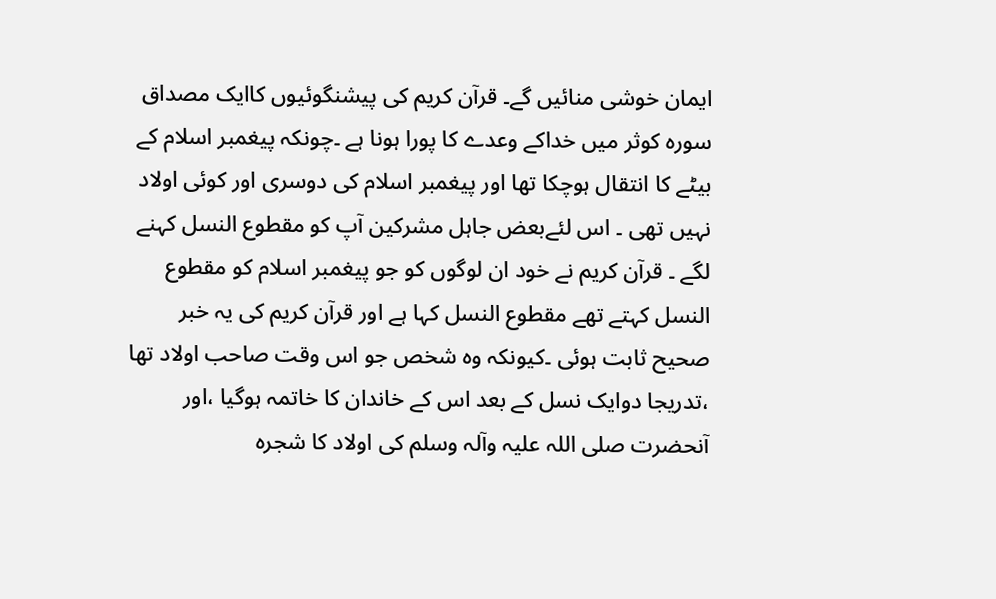ایمان خوشی منائیں گے۔ قرآن کریم کی پیشنگوئیوں کاایک مصداق سورہ کوثر میں خداکے وعدے کا پورا ہونا ہے ۔چونکہ پیغمبر اسلام کے بیٹے کا انتقال ہوچکا تھا اور پیغمبر اسلام کی دوسری اور کوئی اولاد نہيں تھی ۔ اس لئےبعض جاہل مشرکین آپ کو مقطوع النسل کہنے لگے ۔ قرآن کریم نے خود ان لوگوں کو جو پیغمبر اسلام کو مقطوع النسل کہتے تھے مقطوع النسل کہا ہے اور قرآن کریم کی یہ خبر صحیح ثابت ہوئی ۔کیونکہ وہ شخص جو اس وقت صاحب اولاد تھا ،تدریجا دوایک نسل کے بعد اس کے خاندان کا خاتمہ ہوگیا ،اور آنحضرت صلی اللہ علیہ وآلہ وسلم کی اولاد کا شجرہ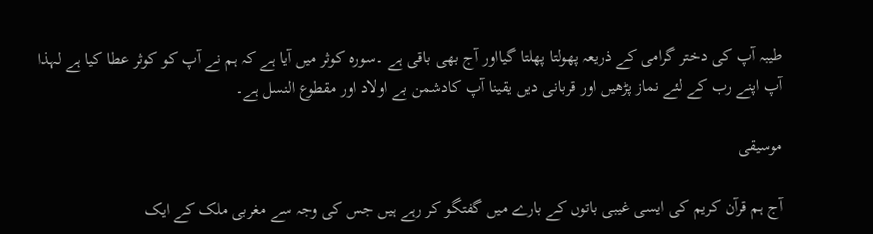طیبہ آپ کی دختر گرامی کے ذریعہ پھولتا پھلتا گیااور آج بھی باقی ہے ۔سورہ کوثر میں آیا ہے کہ ہم نے آپ کو کوثر عطا کیا ہے لہذا آپ اپنے رب کے لئے نماز پڑھیں اور قربانی دیں یقینا آپ کادشمن بے اولاد اور مقطوع النسل ہے۔

موسیقی

آج ہم قرآن کریم کی ایسی غیبی باتوں کے بارے میں گفتگو کر رہے ہیں جس کی وجہ سے مغربی ملک کے ایک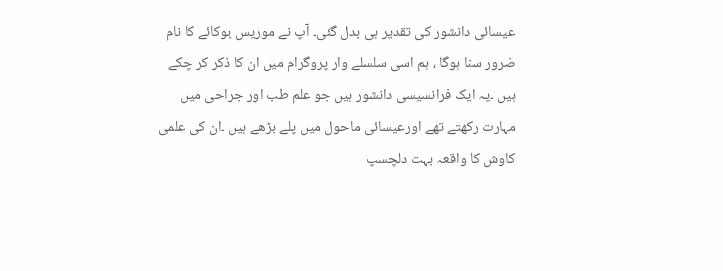عیسائی دانشور کی تقدیر ہی بدل گئی۔ آپ نے موریس بوکائے کا نام ضرور سنا ہوگا ، ہم اسی سلسلے وار پروگرام میں ان کا ذکر کر چکے ہیں ۔یہ ایک فرانسیسی دانشور ہیں جو علم طب اور جراحی میں مہارت رکھتے تھے اورعیسائی ماحول میں پلے بڑھے ہیں ۔ان کی علمی کاوش کا واقعہ بہت دلچسپ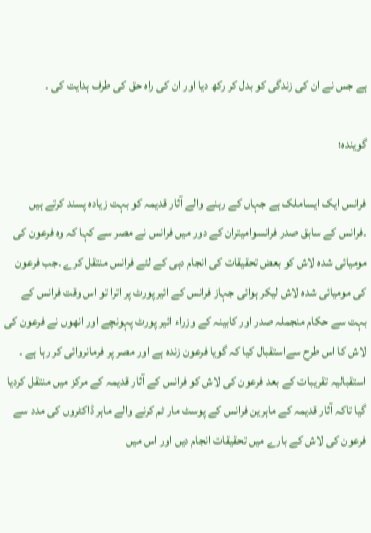ہے جس نے ان کی زندگی کو بدل کر رکھ دیا اور ان کی راہ حق کی طرف ہدایت کی ۔

گویندہ؛

فرانس ایک ایساملک ہے جہاں کے رہنے والے آثار قدیمہ کو بہت زیادہ پسند کرتے ہیں ۔فرانس کے سابق صدر فرانسوامیتران کے دور میں فرانس نے مصر سے کہا کہ وہ فرعون کی مومیائی شدہ لاش کو بعض تحقیقات کی انجام دہی کے لئے فرانس منتقل کرے ۔جب فرعون کی مومیائی شدہ لاش لیکر ہوائی جہاز فرانس کے ائیرپورٹ پر اترا تو اس وقت فرانس کے بہت سے حکام منجملہ صدر اور کابینہ کے وزراء ائیر پورٹ پہونچے اور انھوں نے فرعون کی لاش کا اس طرح سےاستقبال کیا کہ گویا فرعون زندہ ہے اور مصر پر فرمانروائی کر رہا ہے ۔ استقبالیہ تقریبات کے بعد فرعون کی لاش کو فرانس کے آثار قدیمہ کے مرکز میں منتقل کردیا گیا تاکہ آثار قدیمہ کے ماہرین فرانس کے پوسٹ مار ٹم کرنے والے ماہر ڈاکٹروں کی مدد سے فرعون کی لاش کے بارے میں تحقیقات انجام دیں اور اس میں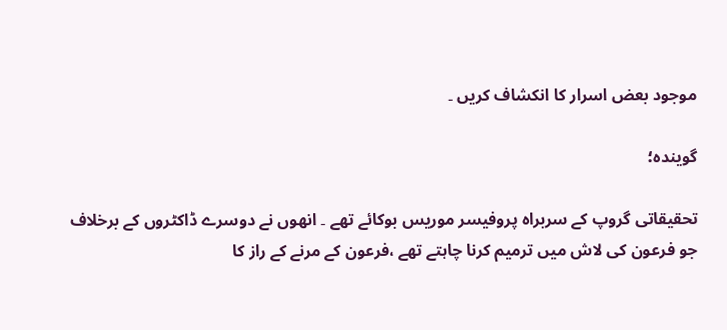موجود بعض اسرار کا انکشاف کریں ۔

گویندہ؛

تحقیقاتی گروپ کے سربراہ پروفیسر موریس بوکائے تھے ۔ انھوں نے دوسرے ڈاکٹروں کے برخلاف جو فرعون کی لاش میں ترمیم کرنا چاہتے تھے ،فرعون کے مرنے کے راز کا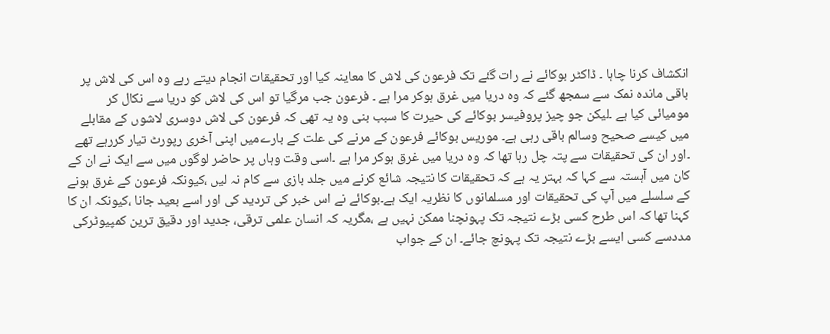انکشاف کرنا چاہا ۔ ڈاکٹر بوکائے نے رات گئے تک فرعون کی لاش کا معاینہ کیا اور تحقیقات انجام دیتے رہے وہ اس کی لاش پر باقی ماندہ نمک سے سمجھ گئے کہ وہ دریا میں غرق ہوکر مرا ہے ۔ فرعون جب مرگیا تو اس کی لاش کو دریا سے نکال کر مومیائی کیا ہے ۔لیکن جو چیز پروفیسر بوکائے کی حیرت کا سبب بنی وہ یہ تھی کہ فرعون کی لاش دوسری لاشوں کے مقابلے میں کیسے صحیح وسالم باقی رہی ہے۔ موریس بوکائے فرعون کے مرنے کی علت کے بارےمیں اپنی آخری رپورٹ تیار کررہے تھے ۔اور ان کی تحقیقات سے پتہ چل رہا تھا کہ وہ دریا میں غرق ہوکر مرا ہے ۔اسی وقت وہاں پر حاضر لوگوں میں سے ایک نے ان کے کان میں آہستہ سے کہا کہ بہتر یہ ہے کہ تحقیقات کا نتیجہ شائع کرنے میں جلد بازی سے کام نہ لیں ،کیونکہ فرعون کے غرق ہونے کے سلسلے میں آپ کی تحقیقات اور مسلمانوں کا نظریہ ایک ہے۔بوکائے نے اس خبر کی تردید کی اور اسے بعید جانا ،کیونکہ ان کا کہنا تھا کہ اس طرح کسی بڑے نتیجہ تک پہونچنا ممکن نہیں ہے ،مگریہ کہ انسان علمی ترقی، جدید اور دقیق ترین کمپیوٹرکی مددسے کسی ایسے بڑے نتیجہ تک پہونچ جائے۔ ان کے جواب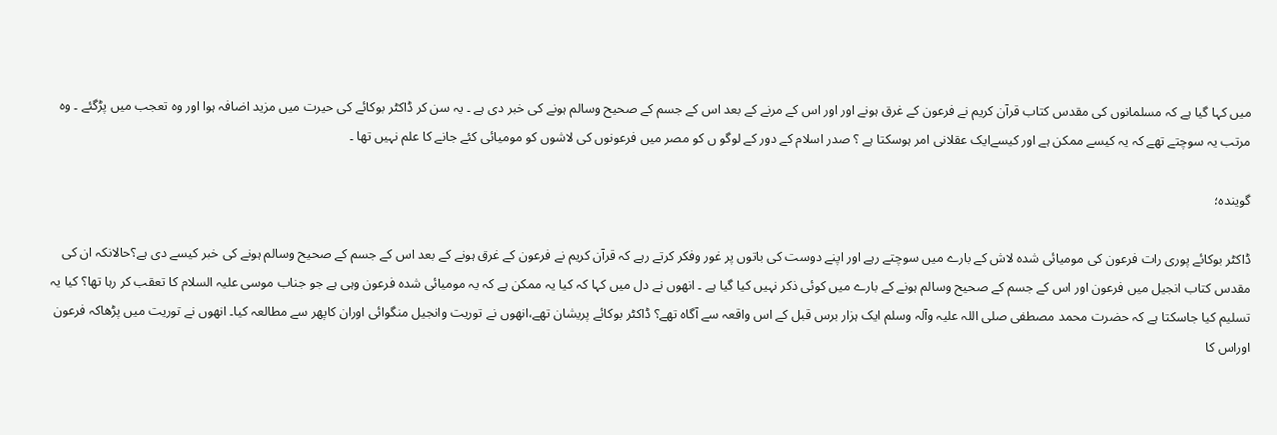میں کہا گیا ہے کہ مسلمانوں کی مقدس کتاب قرآن کریم نے فرعون کے غرق ہونے اور اور اس کے مرنے کے بعد اس کے جسم کے صحیح وسالم ہونے کی خبر دی ہے ۔ یہ سن کر ڈاکٹر بوکائے کی حیرت میں مزید اضافہ ہوا اور وہ تعجب میں پڑگئے ۔ وہ مرتب یہ سوچتے تھے کہ یہ کیسے ممکن ہے اور کیسےایک عقلانی امر ہوسکتا ہے ؟ صدر اسلام کے دور کے لوگو ں کو مصر میں فرعونوں کی لاشوں کو مومیائی کئے جانے کا علم نہیں تھا ۔

گویندہ؛

ڈاکٹر بوکائے پوری رات فرعون کی مومیائی شدہ لاش کے بارے میں سوچتے رہے اور اپنے دوست کی باتوں پر غور وفکر کرتے رہے کہ قرآن کریم نے فرعون کے غرق ہونے کے بعد اس کے جسم کے صحیح وسالم ہونے کی خبر کیسے دی ہے؟حالانکہ ان کی مقدس کتاب انجیل میں فرعون اور اس کے جسم کے صحیح وسالم ہونے کے بارے میں کوئی ذکر نہیں کیا گیا ہے ۔ انھوں نے دل میں کہا کہ کیا یہ ممکن ہے کہ یہ مومیائی شدہ فرعون وہی ہے جو جناب موسی علیہ السلام کا تعقب کر رہا تھا؟ کیا یہ تسلیم کیا جاسکتا ہے کہ حضرت محمد مصطفی صلی اللہ علیہ وآلہ وسلم ایک ہزار برس قبل کے اس واقعہ سے آگاہ تھے؟ ڈاکٹر بوکائے پریشان تھے،انھوں نے توریت وانجیل منگوائی اوران کاپھر سے مطالعہ کیا۔ انھوں نے توریت میں پڑھاکہ فرعون اوراس کا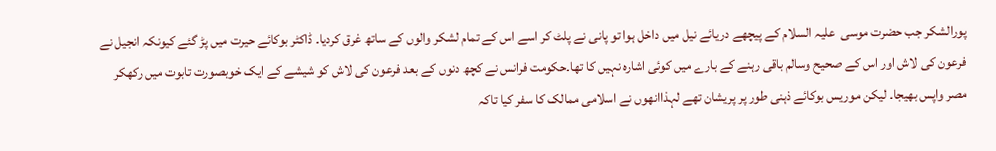پورالشکر جب حضرت موسی  علیہ السلام کے پیچھے دریائے نیل میں داخل ہوا تو پانی نے پلٹ کر اسے اس کے تمام لشکر والوں کے ساتھ غرق کردیا۔ ڈاکٹر بوکائے حیرت میں پڑ گئے کیونکہ انجیل نے فرعون کی لاش اور اس کے صحیح وسالم باقی رہنے کے بارے میں کوئی اشارہ نہیں کا تھا۔حکومت فرانس نے کچھ دنوں کے بعد فرعون کی لاش کو شیشے کے ایک خوبصورت تابوت میں رکھکر مصر واپس بھیجا۔ لیکن موریس بوکائے ذہنی طور پر پریشان تھے لہذاانھوں نے اسلامی ممالک کا سفر کیا تاکہ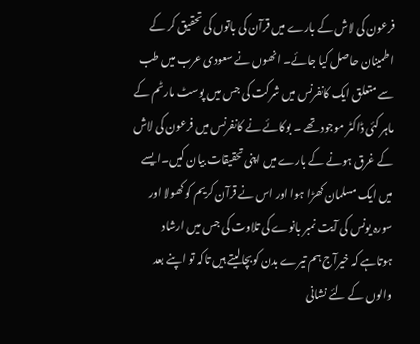فرعون کی لاش کے بارے میں قرآن کی باتوں کی تحقیق کر کے اطمینان حاصل کیا جائے۔ انھوں نے سعودی عرب میں طب سے متعلق ایک کانفرنس میں شرکت کی جس میں پوسٹ مارٹم کے ماہر کئی ڈاکٹر موجود تھے ۔ بوکائے نے کانفرنس میں فرعون کی لاش کے غرق ہونے کے بارے میں اپنی تحقیقات بیان کیں۔ایسے میں ایک مسلمان کھڑا ہوا اور اس نے قرآن کریم کو کھولا اور سورہ یونس کی آیت نمبر بانوے کی تلاوت کی جس میں ارشاد ہوتاہے کہ خیرآج ہم تیرے بدن کوبچالیتے ہیں تاکہ تو اپنے بعد والوں کے لئے نشانی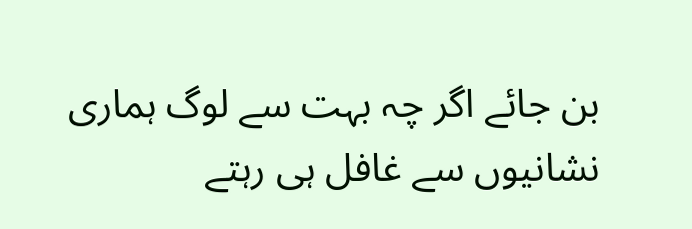بن جائے اگر چہ بہت سے لوگ ہماری نشانیوں سے غافل ہی رہتے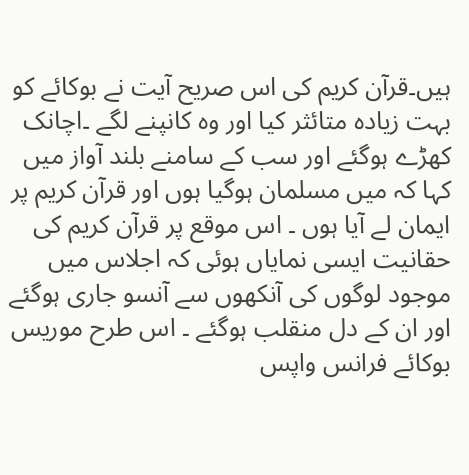ہیں۔قرآن کریم کی اس صریح آیت نے بوکائے کو بہت زیادہ متائثر کیا اور وہ کانپنے لگے ۔اچانک کھڑے ہوگئے اور سب کے سامنے بلند آواز میں کہا کہ میں مسلمان ہوگیا ہوں اور قرآن کریم پر ایمان لے آیا ہوں ۔ اس موقع پر قرآن کریم کی حقانیت ایسی نمایاں ہوئی کہ اجلاس میں موجود لوگوں کی آنکھوں سے آنسو جاری ہوگئے اور ان کے دل منقلب ہوگئے ۔ اس طرح موریس بوکائے فرانس واپس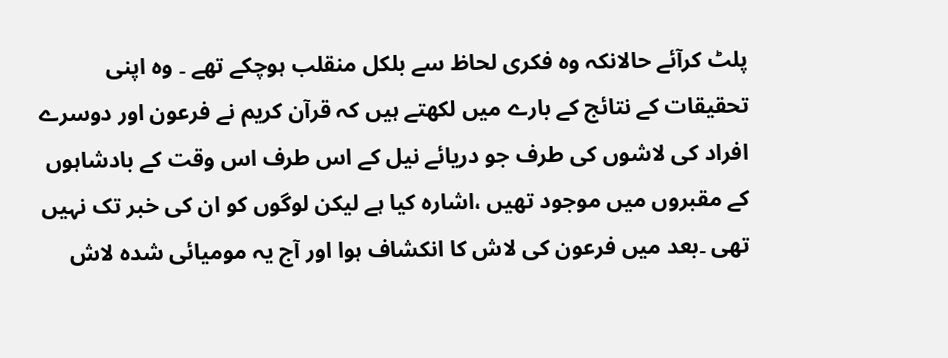پلٹ کرآئے حالانکہ وہ فکری لحاظ سے بلکل منقلب ہوچکے تھے ۔ وہ اپنی تحقیقات کے نتائج کے بارے میں لکھتے ہیں کہ قرآن کریم نے فرعون اور دوسرے افراد کی لاشوں کی طرف جو دریائے نیل کے اس طرف اس وقت کے بادشاہوں کے مقبروں میں موجود تھیں ،اشارہ کیا ہے لیکن لوگوں کو ان کی خبر تک نہیں تھی ۔بعد میں فرعون کی لاش کا انکشاف ہوا اور آج یہ مومیائی شدہ لاش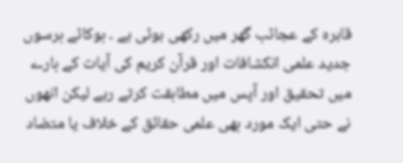قاہرہ کے عجائب گھر ميں رکھی ہوئی ہے ۔ بوکائے برسوں جدید علمی انکشافات اور قرآن کریم کی آیات کے بارے میں تحقیق اور آپس میں مطابقت کرتے رہے لیکن انھوں نے حتی ایک مورد بھی علمی حقائق کے خلاف یا متضاد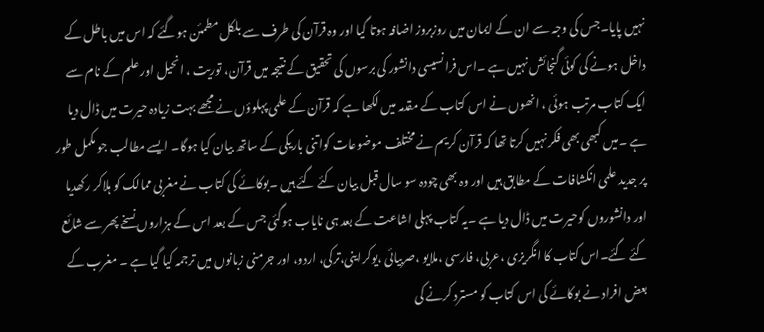نہیں پایا۔جس کی وجہ سے ان کے ایمان میں روزبروز اضافہ ہوتا گیا اور وہ قرآن کی طرف سے بلکل مطمئن ہوگئے کہ اس میں باطل کے داخل ہونے کی کوئی گنجائش نہیں ہے ۔اس فرانسیسی دانشور کی برسوں کی تحقیق کے نتیجہ میں قرآن، توریت ، انحیل اور علم کے نام سے ایک کتاب مرتب ہوئی ، انھوں نے اس کتاب کے مقدمہ میں لکھا ہے کہ قرآن کے علمی پہلوؤں نے مجھے بہت زیادہ حیرت میں ڈال دیا ہے ۔میں کبھی بھی فکر نہیں کرتا تھا کہ قرآن کریم نے مختلف موضوعات کواتنی باریکی کے ساتھ بیان کیا ہوگا۔ ایسے مطالب جو مکمل طور پر جدید علمی انکشافات کے مطابق ہیں اور وہ بھی چودہ سو سال قبل بیان کئے گئے ہیں ۔بوکائے کی کتاب نے مغربی ممالک کو ہلاکر رکھدیا اور دانشوروں کوحیرت میں ڈال دیا ہے ۔یہ کتاب پہلی اشاعت کے بعد ہی نایاب ہوگئی جس کے بعد اس کے ہزاروں نسخے پھر سے شائع کئے گئے۔اس کتاب کا انگریزی ،عربی، فارسی ،ملایو ،صربیائی ،یوکراینی،ترکی، اردو، اور جرمنی زبانوں میں ترجمہ کیا گیا ہے ۔ مغرب کے بعض افراد نے بوکائے کی اس کتاب کو مسترد کرنے کی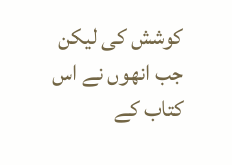کوشش کی لیکن جب انھوں نے اس کتاب کے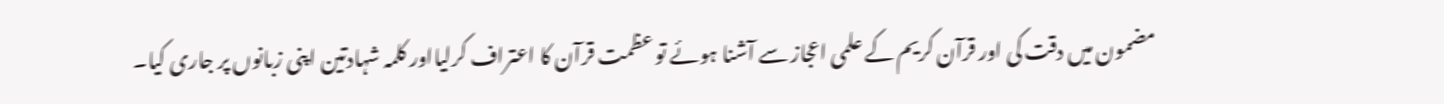مضمون میں دقت کی اور قرآن کریم کے علمی اعجاز سے آشنا ہوئے تو عظمت قرآن کا اعتراف کرلیااور کلمہ شہادتین اپنی زبانوں پر جاری کیا۔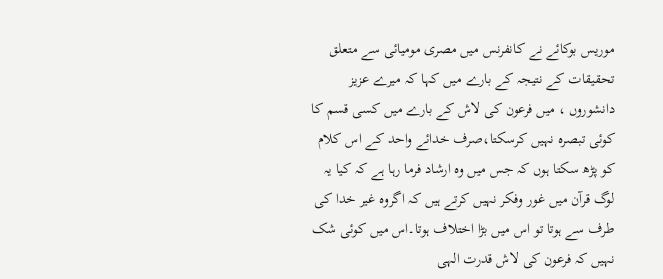موریس بوکائے نے کانفرنس میں مصری مومیائی سے متعلق تحقیقات کے نتیجہ کے بارے میں کہا کہ میرے عزیز دانشوروں ، میں فرعون کی لاش کے بارے میں کسی قسم کا کوئی تبصرہ نہیں کرسکتا،صرف خدائے واحد کے اس کلام کو پڑھ سکتا ہوں کہ جس میں وہ ارشاد فرما رہا ہے کہ کیا یہ لوگ قرآن میں غور وفکر نہیں کرتے ہیں کہ اگروہ غیر خدا کی طرف سے ہوتا تو اس میں بڑا اختلاف ہوتا۔اس میں کوئی شک نہیں کہ فرعون کی لاش قدرت الہی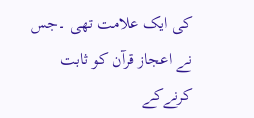کی ایک علامت تھی ۔جس نے اعجاز قرآن کو ثابت کرنےکے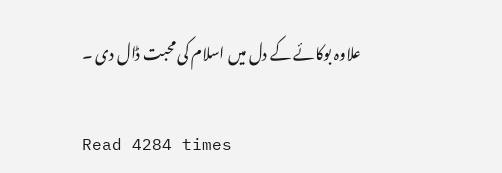علاوہ بوکائے کے دل میں اسلام کی محبت ڈال دی ۔

Read 4284 times